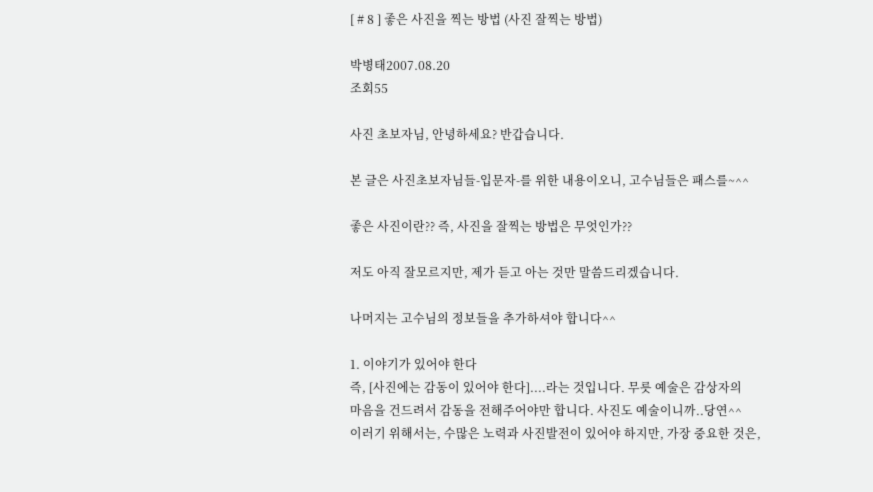[ # 8 ] 좋은 사진을 찍는 방법 (사진 잘찍는 방법)

박병태2007.08.20
조회55

사진 초보자님, 안녕하세요? 반갑습니다.

본 글은 사진초보자님들-입문자-를 위한 내용이오니, 고수님들은 패스를~^^

좋은 사진이란?? 즉, 사진을 잘찍는 방법은 무엇인가??

저도 아직 잘모르지만, 제가 듣고 아는 것만 말씀드리겠습니다.

나머지는 고수님의 정보들을 추가하셔야 합니다^^

1. 이야기가 있어야 한다
즉, [사진에는 감동이 있어야 한다]....라는 것입니다. 무릇 예술은 감상자의
마음을 건드려서 감동을 전해주어야만 합니다. 사진도 예술이니까..당연^^
이러기 위해서는, 수많은 노력과 사진발전이 있어야 하지만, 가장 중요한 것은,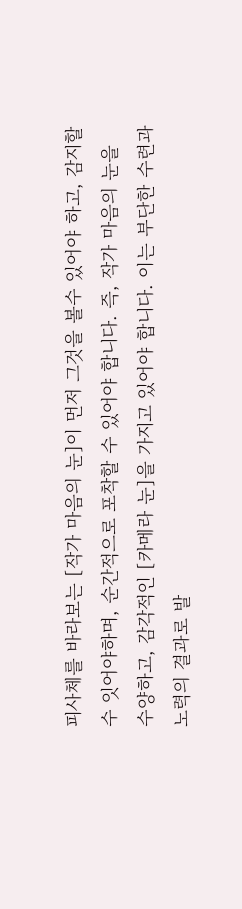피사체를 바라보는 [작가 마음의 눈]이 먼저 그것을 볼수 있어야 하고, 감지할
수 잇어야하며, 순간적으로 포착할 수 있어야 합니다. 즉, 작가 마음의 눈을
수양하고, 감각적인 [카메라 눈]을 가지고 있어야 합니다. 이는 부단한 수련과
노력의 결과로 발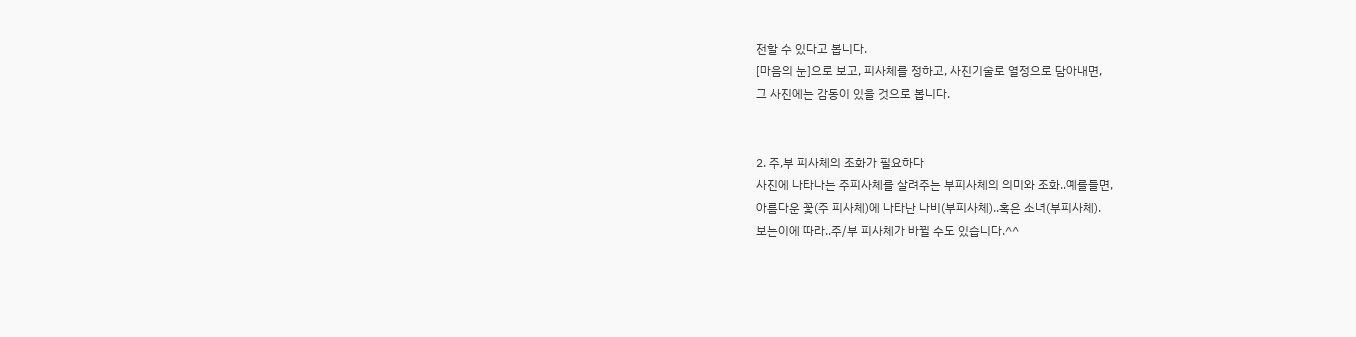전할 수 있다고 봅니다.
[마음의 눈]으로 보고, 피사체를 정하고, 사진기술로 열정으로 담아내면,
그 사진에는 감동이 있을 것으로 봅니다.


2. 주,부 피사체의 조화가 필요하다
사진에 나타나는 주피사체를 살려주는 부피사체의 의미와 조화..예를들면,
아름다운 꽃(주 피사체)에 나타난 나비(부피사체)..혹은 소녀(부피사체).
보는이에 따라..주/부 피사체가 바뀔 수도 있습니다.^^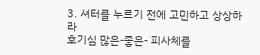3. 셔터를 누르기 전에 고민하고 상상하라
호기심 많은-좋은- 피사체를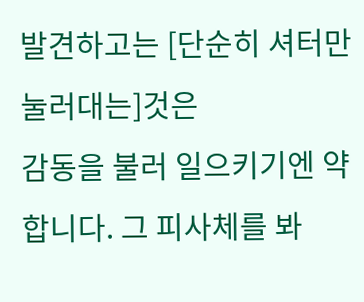발견하고는 [단순히 셔터만 눌러대는]것은
감동을 불러 일으키기엔 약합니다. 그 피사체를 봐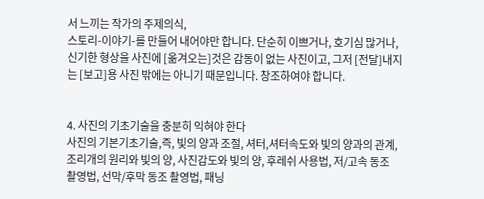서 느끼는 작가의 주제의식,
스토리-이야기-를 만들어 내어야만 합니다. 단순히 이쁘거나, 호기심 많거나,
신기한 형상을 사진에 [옮겨오는]것은 감동이 없는 사진이고, 그저 [전달]내지
는 [보고]용 사진 밖에는 아니기 때문입니다. 창조하여야 합니다.


4. 사진의 기초기술을 충분히 익혀야 한다
사진의 기본기초기술,즉, 빛의 양과 조절, 셔터,셔터속도와 빛의 양과의 관계,
조리개의 원리와 빛의 양, 사진감도와 빛의 양, 후레쉬 사용법, 저/고속 동조
촬영법, 선막/후막 동조 촬영법, 패닝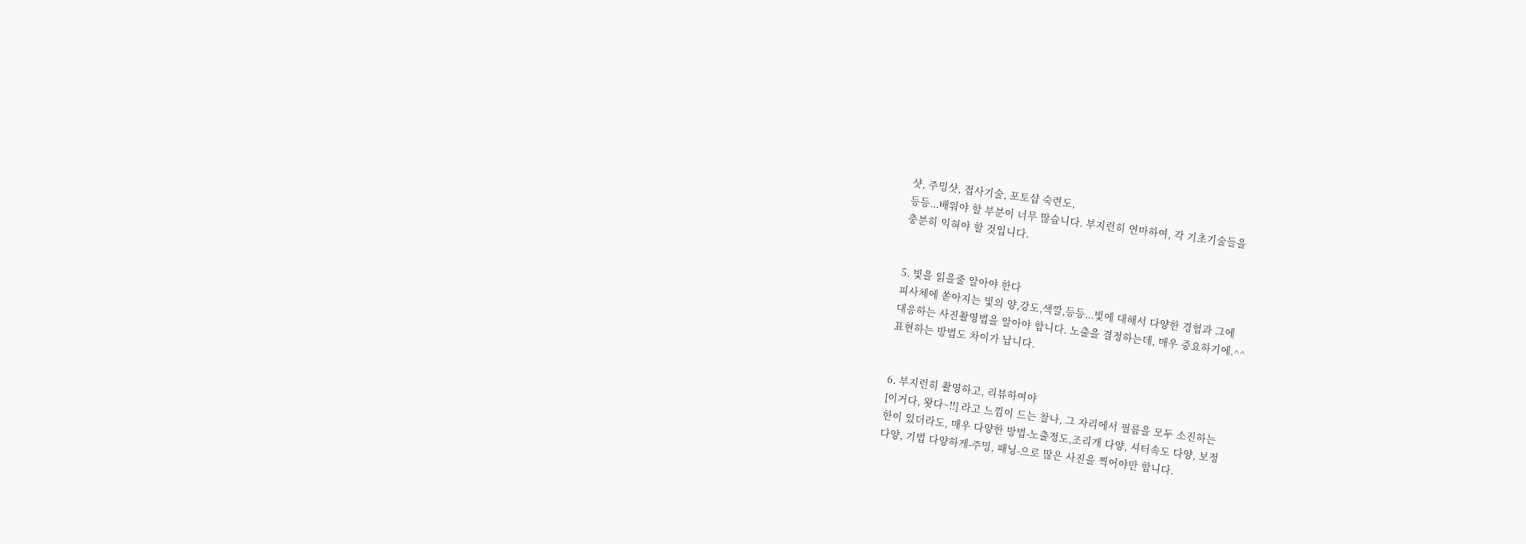샷, 주밍샷, 접사기술, 포토샵 숙련도,
등등...배워야 할 부분이 너무 많습니다. 부지런히 연마하여, 각 기초기술들을
충분히 익혀야 할 것입니다.


5. 빛을 읽을줄 알아야 한다
피사체에 쏟아지는 빛의 양,강도,색깔,등등...빛에 대해서 다양한 경험과 그에
대응하는 사진촬영법을 알아야 합니다. 노출을 결정하는데, 매우 중요하기에.^^
표현하는 방법도 차이가 납니다.


6. 부지런히 촬영하고, 리뷰하여야
[이거다, 왓다~!!] 라고 느낌이 드는 찰나, 그 자리에서 필름을 모두 소진하는
한이 있더라도, 매우 다양한 방법-노출정도,조리개 다양, 셔터속도 다양, 보정
다양, 기법 다양하게-주밍, 패닝-으로 많은 사진을 찍어야만 합니다.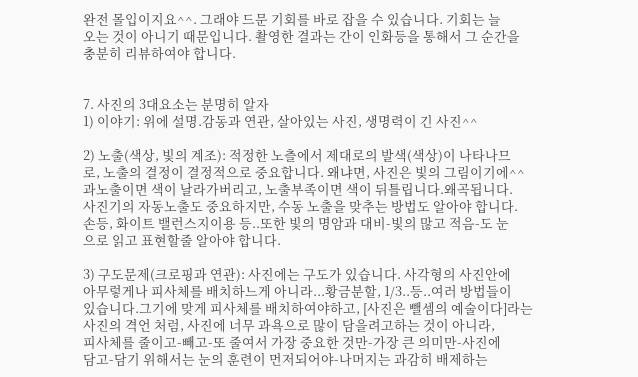완전 몰입이지요^^. 그래야 드문 기회를 바로 잡을 수 있습니다. 기회는 늘
오는 것이 아니기 때문입니다. 촬영한 결과는 간이 인화등을 통해서 그 순간을
충분히 리뷰하여야 합니다.


7. 사진의 3대요소는 분명히 알자
1) 이야기: 위에 설명.감동과 연관, 살아있는 사진, 생명력이 긴 사진^^

2) 노출(색상, 빛의 계조): 적정한 노츨에서 제대로의 발색(색상)이 나타나므
로, 노출의 결정이 결정적으로 중요합니다. 왜냐면, 사진은 빛의 그림이기에^^
과노출이면 색이 날라가버리고, 노출부족이면 색이 뒤틀립니다.왜곡됩니다.
사진기의 자동노출도 중요하지만, 수동 노출을 맞추는 방법도 알아야 합니다.
손등, 화이트 밸런스지이용 등..또한 빛의 명암과 대비-빛의 많고 적음-도 눈
으로 읽고 표현할줄 알아야 합니다.

3) 구도문제(크로핑과 연관): 사진에는 구도가 있습니다. 사각형의 사진안에
아무렇게나 피사체를 배치하느게 아니라...황금분할, 1/3..등..여러 방법들이
있습니다.그기에 맞게 피사체를 배치하여야하고, [사진은 뺄셈의 예술이다]라는
사진의 격언 처럼, 사진에 너무 과욕으로 많이 담을려고하는 것이 아니라,
피사체를 줄이고-빼고-또 줄여서 가장 중요한 것만-가장 큰 의미만-사진에
담고-담기 위해서는 눈의 훈련이 먼저되어야-나머지는 과감히 배제하는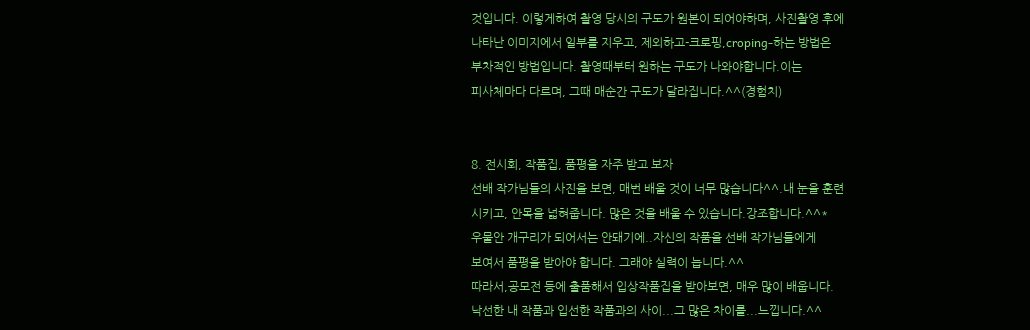것입니다. 이렇게하여 촬영 당시의 구도가 원본이 되어야하며, 사진촬영 후에
나타난 이미지에서 일부를 지우고, 제외하고-크로핑,croping-하는 방법은
부차적인 방법입니다. 촬영때부터 원하는 구도가 나와야합니다.이는
피사체마다 다르며, 그때 매순간 구도가 달라집니다.^^(경험치)


8. 전시회, 작품집, 품평을 자주 받고 보자
선배 작가님들의 사진을 보면, 매번 배울 것이 너무 많습니다^^.내 눈을 훈련
시키고, 안목을 넓혀줍니다. 많은 것을 배울 수 있습니다.강조합니다.^^*
우물안 개구리가 되어서는 안돼기에..자신의 작품을 선배 작가님들에게
보여서 품평을 받아야 합니다. 그래야 실력이 늡니다.^^
따라서,공모전 등에 출품해서 입상작품집을 받아보면, 매우 많이 배웁니다.
낙선한 내 작품과 입선한 작품과의 사이...그 많은 차이를...느낍니다.^^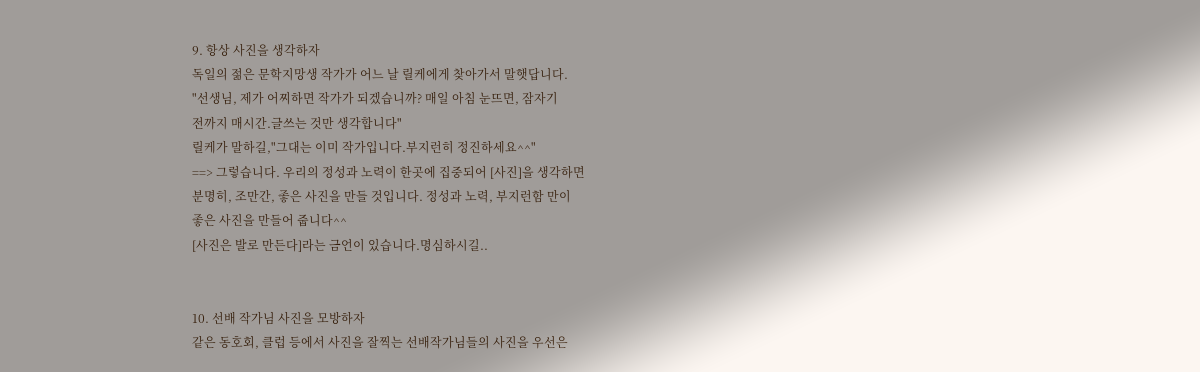9. 항상 사진을 생각하자
독일의 젊은 문학지망생 작가가 어느 날 릴케에게 찾아가서 말햇답니다.
"선생님, 제가 어찌하면 작가가 되겠습니까? 매일 아침 눈뜨면, 잠자기
전까지 매시간.글쓰는 것만 생각합니다"
릴케가 말하길,"그대는 이미 작가입니다.부지런히 정진하세요^^"
==> 그렇습니다. 우리의 정성과 노력이 한곳에 집중되어 [사진]을 생각하면
분명히, 조만간, 좋은 사진을 만들 것입니다. 정성과 노력, 부지런함 만이
좋은 사진을 만들어 줍니다^^
[사진은 발로 만든다]라는 금언이 있습니다.명심하시길..


10. 선배 작가님 사진을 모방하자
같은 동호회, 클럽 등에서 사진을 잘찍는 선배작가님들의 사진을 우선은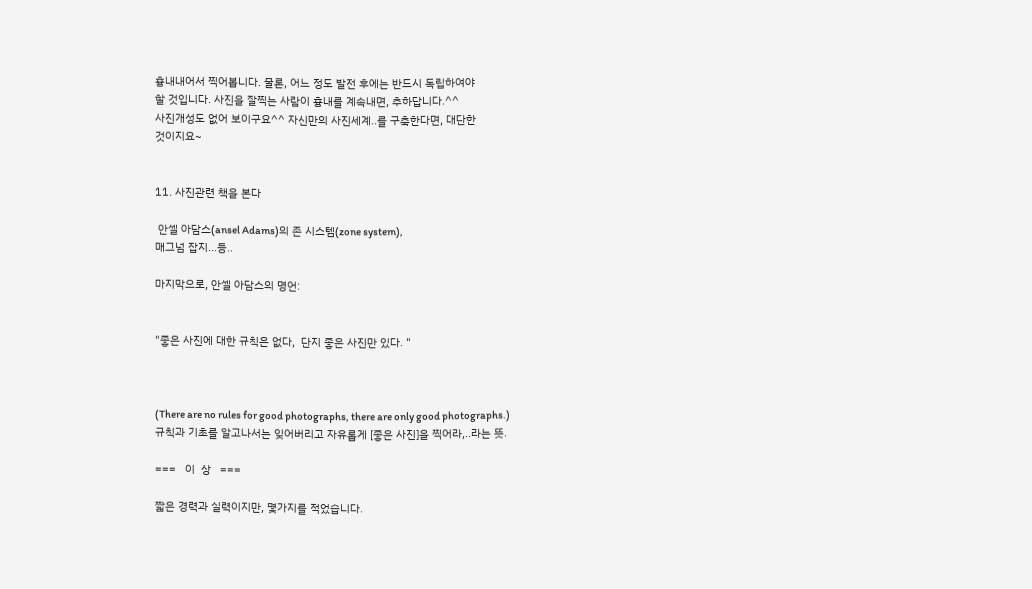흉내내어서 찍어봅니다. 물론, 어느 정도 발전 후에는 반드시 독립하여야
할 것입니다. 사진을 잘찍는 사람이 흉내를 계속내면, 추하답니다.^^
사진개성도 없어 보이구요^^ 자신만의 사진세계..를 구축한다면, 대단한
것이지요~


11. 사진관련 책을 본다

 안셀 아담스(ansel Adams)의 존 시스템(zone system),
매그넘 잡지...등..

마지막으로, 안셀 아담스의 명언:


"좋은 사진에 대한 규칙은 없다,  단지 좋은 사진만 있다. "



(There are no rules for good photographs, there are only good photographs.)
규칙과 기초를 알고나서는 잊어버리고 자유롭게 [좋은 사진]을 찍어라,..라는 뜻.

===   이  상   ===

짧은 경력과 실력이지만, 몇가지를 적었습니다.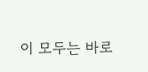이 모두는 바로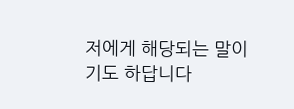저에게 해당되는 말이기도 하답니다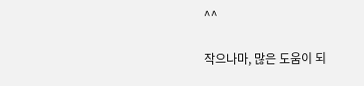^^

작으나마, 많은 도움이 되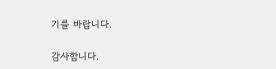기를 바랍니다.

감사합니다.